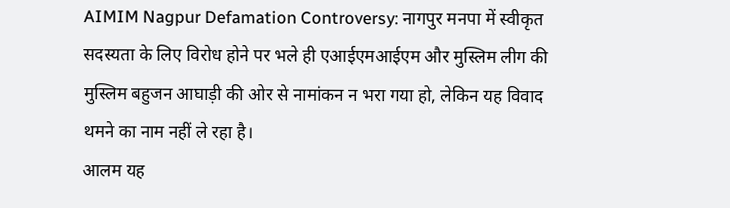AIMIM Nagpur Defamation Controversy: नागपुर मनपा में स्वीकृत सदस्यता के लिए विरोध होने पर भले ही एआईएमआईएम और मुस्लिम लीग की मुस्लिम बहुजन आघाड़ी की ओर से नामांकन न भरा गया हो, लेकिन यह विवाद थमने का नाम नहीं ले रहा है।
आलम यह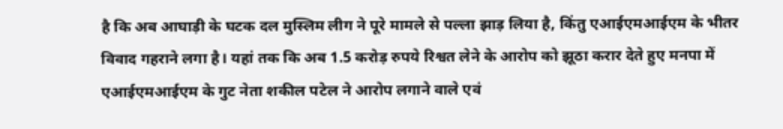है कि अब आघाड़ी के घटक दल मुस्लिम लीग ने पूरे मामले से पल्ला झाड़ लिया है, किंतु एआईएमआईएम के भीतर विवाद गहराने लगा है। यहां तक कि अब 1.5 करोड़ रुपये रिश्वत लेने के आरोप को झूठा करार देते हुए मनपा में एआईएमआईएम के गुट नेता शकील पटेल ने आरोप लगाने वाले एवं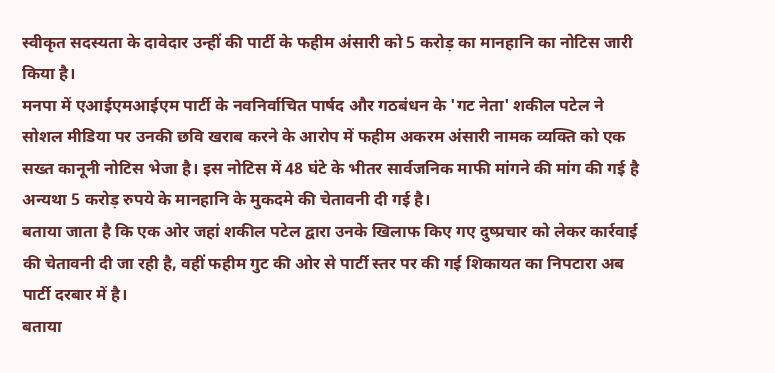स्वीकृत सदस्यता के दावेदार उन्हीं की पार्टी के फहीम अंसारी को 5 करोड़ का मानहानि का नोटिस जारी किया है।
मनपा में एआईएमआईएम पार्टी के नवनिर्वाचित पार्षद और गठबंधन के 'गट नेता' शकील पटेल ने सोशल मीडिया पर उनकी छवि खराब करने के आरोप में फहीम अकरम अंसारी नामक व्यक्ति को एक सख्त कानूनी नोटिस भेजा है। इस नोटिस में 48 घंटे के भीतर सार्वजनिक माफी मांगने की मांग की गई है अन्यथा 5 करोड़ रुपये के मानहानि के मुकदमे की चेतावनी दी गई है।
बताया जाता है कि एक ओर जहां शकील पटेल द्वारा उनके खिलाफ किए गए दुष्प्रचार को लेकर कार्रवाई की चेतावनी दी जा रही है, वहीं फहीम गुट की ओर से पार्टी स्तर पर की गई शिकायत का निपटारा अब पार्टी दरबार में है।
बताया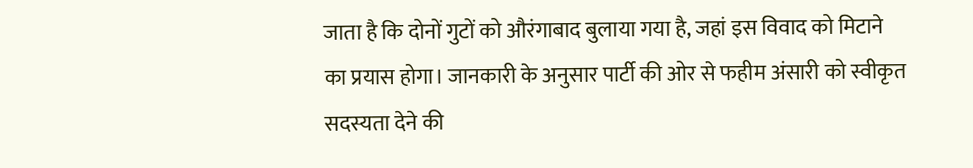जाता है कि दोनों गुटों को औरंगाबाद बुलाया गया है, जहां इस विवाद को मिटाने का प्रयास होगा। जानकारी के अनुसार पार्टी की ओर से फहीम अंसारी को स्वीकृत सदस्यता देने की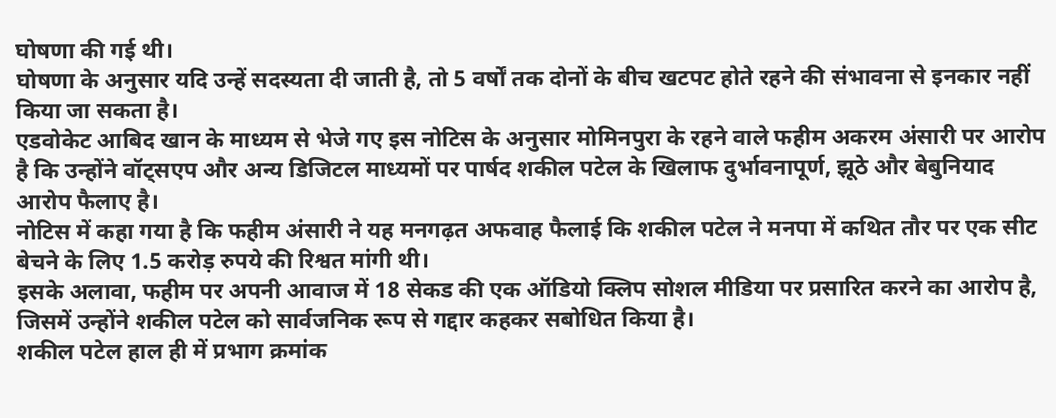घोषणा की गई थी।
घोषणा के अनुसार यदि उन्हें सदस्यता दी जाती है, तो 5 वर्षों तक दोनों के बीच खटपट होते रहने की संभावना से इनकार नहीं किया जा सकता है।
एडवोकेट आबिद खान के माध्यम से भेजे गए इस नोटिस के अनुसार मोमिनपुरा के रहने वाले फहीम अकरम अंसारी पर आरोप है कि उन्होंने वॉट्सएप और अन्य डिजिटल माध्यमों पर पार्षद शकील पटेल के खिलाफ दुर्भावनापूर्ण, झूठे और बेबुनियाद आरोप फैलाए है।
नोटिस में कहा गया है कि फहीम अंसारी ने यह मनगढ़त अफवाह फैलाई कि शकील पटेल ने मनपा में कथित तौर पर एक सीट बेचने के लिए 1.5 करोड़ रुपये की रिश्वत मांगी थी।
इसके अलावा, फहीम पर अपनी आवाज में 18 सेकड की एक ऑडियो क्लिप सोशल मीडिया पर प्रसारित करने का आरोप है, जिसमें उन्होंने शकील पटेल को सार्वजनिक रूप से गद्दार कहकर सबोधित किया है।
शकील पटेल हाल ही में प्रभाग क्रमांक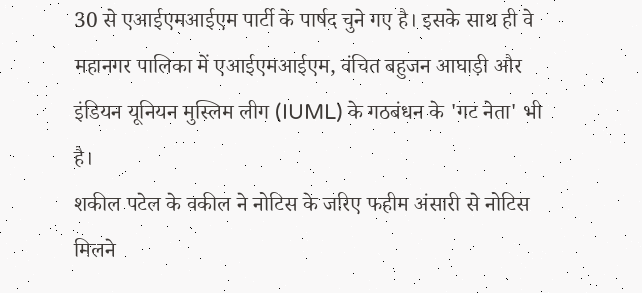30 से एआईएमआईएम पार्टी के पार्षद चुने गए है। इसके साथ ही वे महानगर पालिका में एआईएमआईएम, वंचित बहुजन आघाड़ी और इंडियन यूनियन मुस्लिम लीग (IUML) के गठबंधन के 'गट नेता' भी है।
शकील पटेल के वकील ने नोटिस के जरिए फहीम अंसारी से नोटिस मिलने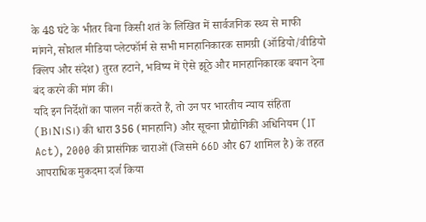के 48 घंटे के भीतर बिना किसी शतं के लिखित में सार्वजनिक स्थ्य से माफी मांगने, सोशल मीडिया प्लेटफॉर्म से सभी मानहानिकारक सामग्री (ऑडियो/वीडियो क्लिप और संदेश) तुरत हटाने, भविष्य में ऐसे झूठे और मानहानिकारक बयान देना बंद करने की मांग की।
यदि इन निर्देशों का पालन नहीं करते हैं, तो उन पर भारतीय न्याय संहिता (B।N।S।) की धारा 356 (मानहानि) और सूचना प्रौद्योगिकी अधिनियम (IT Act), 2000 की प्रासंगिक चाराओं (जिसमे 66D और 67 शामिल है) के तहत आपराधिक मुकदमा दर्ज किया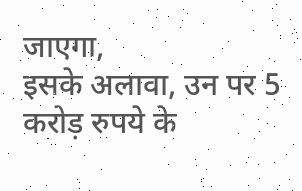जाएगा,
इसके अलावा, उन पर 5 करोड़ रुपये के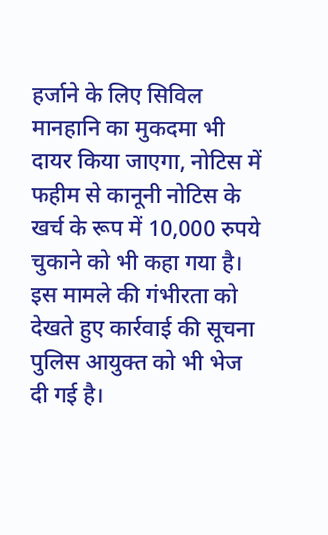हर्जाने के लिए सिविल मानहानि का मुकदमा भी दायर किया जाएगा, नोटिस में फहीम से कानूनी नोटिस के खर्च के रूप में 10,000 रुपये चुकाने को भी कहा गया है। इस मामले की गंभीरता को देखते हुए कार्रवाई की सूचना पुलिस आयुक्त को भी भेज दी गई है।